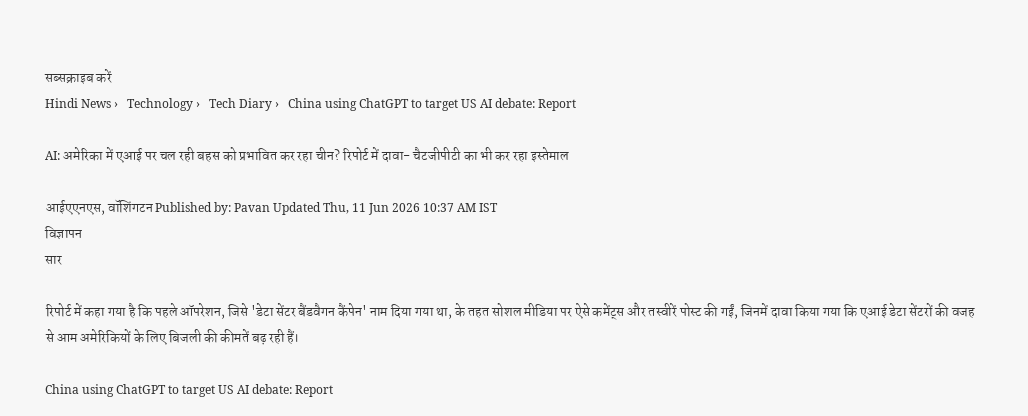सब्सक्राइब करें
Hindi News ›   Technology ›   Tech Diary ›   China using ChatGPT to target US AI debate: Report

AI: अमेरिका में एआई पर चल रही बहस को प्रभावित कर रहा चीन? रिपोर्ट में दावा- चैटजीपीटी का भी कर रहा इस्तेमाल

आईएएनएस, वॉशिंगटन Published by: Pavan Updated Thu, 11 Jun 2026 10:37 AM IST
विज्ञापन
सार

रिपोर्ट में कहा गया है कि पहले ऑपरेशन, जिसे 'डेटा सेंटर बैंडवैगन कैंपेन' नाम दिया गया था, के तहत सोशल मीडिया पर ऐसे कमेंट्स और तस्वीरें पोस्ट की गईं, जिनमें दावा किया गया कि एआई डेटा सेंटरों की वजह से आम अमेरिकियों के लिए बिजली की कीमतें बढ़ रही हैं।

China using ChatGPT to target US AI debate: Report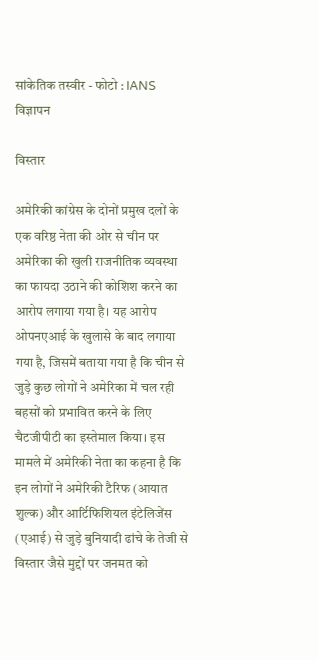सांकेतिक तस्वीर - फोटो : IANS
विज्ञापन

विस्तार

अमेरिकी कांग्रेस के दोनों प्रमुख दलों के एक वरिष्ठ नेता की ओर से चीन पर अमेरिका की खुली राजनीतिक व्यवस्था का फायदा उठाने की कोशिश करने का आरोप लगाया गया है। यह आरोप ओपनएआई के खुलासे के बाद लगाया गया है, जिसमें बताया गया है कि चीन से जुड़े कुछ लोगों ने अमेरिका में चल रही बहसों को प्रभावित करने के लिए चैटजीपीटी का इस्तेमाल किया। इस मामले में अमेरिकी नेता का कहना है कि इन लोगों ने अमेरिकी टैरिफ (आयात शुल्क) और आर्टिफिशियल इंटेलिजेंस (एआई) से जुड़े बुनियादी ढांचे के तेजी से विस्तार जैसे मुद्दों पर जनमत को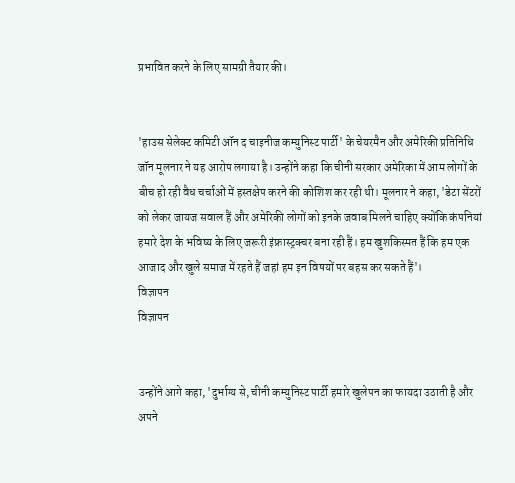प्रभावित करने के लिए सामग्री तैयार की।


'हाउस सेलेक्ट कमिटी ऑन द चाइनीज कम्युनिस्ट पार्टी' के चेयरमैन और अमेरिकी प्रतिनिधि जॉन मूलनार ने यह आरोप लगाया है। उन्होंने कहा कि चीनी सरकार अमेरिका में आम लोगों के बीच हो रही वैध चर्चाओं में हस्तक्षेप करने की कोशिश कर रही थी। मूलनार ने कहा, 'डेटा सेंटरों को लेकर जायज सवाल हैं और अमेरिकी लोगों को इनके जवाब मिलने चाहिए क्योंकि कंपनियां हमारे देश के भविष्य के लिए जरूरी इंफ्रास्ट्रक्चर बना रही हैं। हम खुशकिस्मत हैं कि हम एक आजाद और खुले समाज में रहते हैं जहां हम इन विषयों पर बहस कर सकते हैं'।
विज्ञापन
विज्ञापन


उन्होंने आगे कहा, 'दुर्भाग्य से, चीनी कम्युनिस्ट पार्टी हमारे खुलेपन का फायदा उठाती है और अपने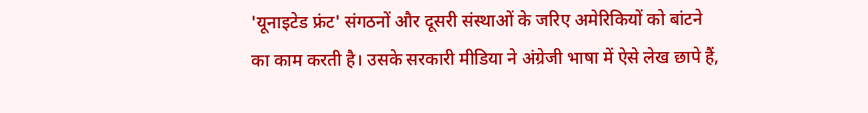'यूनाइटेड फ्रंट' संगठनों और दूसरी संस्थाओं के जरिए अमेरिकियों को बांटने का काम करती है। उसके सरकारी मीडिया ने अंग्रेजी भाषा में ऐसे लेख छापे हैं,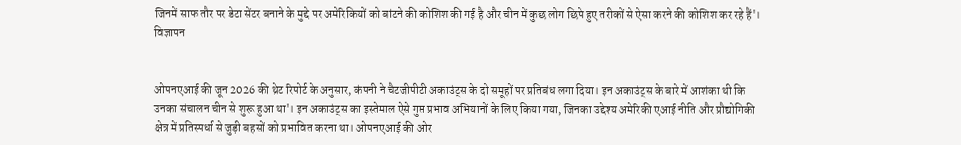जिनमें साफ तौर पर डेटा सेंटर बनाने के मुद्दे पर अमेरिकियों को बांटने की कोशिश की गई है और चीन में कुछ लोग छिपे हुए तरीकों से ऐसा करने की कोशिश कर रहे हैं'।
विज्ञापन


ओपनएआई की जून 2026 की थ्रेट रिपोर्ट के अनुसार, कंपनी ने चैटजीपीटी अकाउंट्स के दो समूहों पर प्रतिबंध लगा दिया। इन अकाउंट्स के बारे में आशंका थी कि उनका संचालन चीन से शुरू हुआ था'। इन अकाउंट्स का इस्तेमाल ऐसे गुप्त प्रभाव अभियानों के लिए किया गया, जिनका उद्देश्य अमेरिकी एआई नीति और प्रौद्योगिकी क्षेत्र में प्रतिस्पर्धा से जुड़ी बहसों को प्रभावित करना था। ओपनएआई की ओर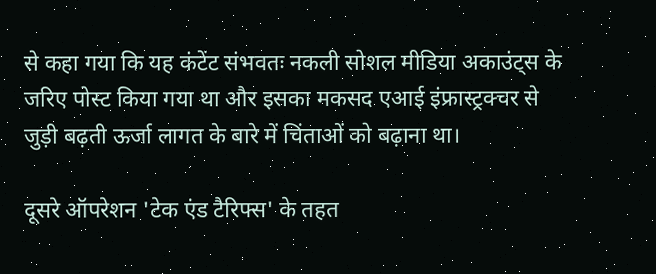से कहा गया कि यह कंटेंट संभवतः नकली सोशल मीडिया अकाउंट्स के जरिए पोस्ट किया गया था और इसका मकसद एआई इंफ्रास्ट्रक्चर से जुड़ी बढ़ती ऊर्जा लागत के बारे में चिंताओं को बढ़ाना था।

दूसरे ऑपरेशन 'टेक एंड टैरिफ्स' के तहत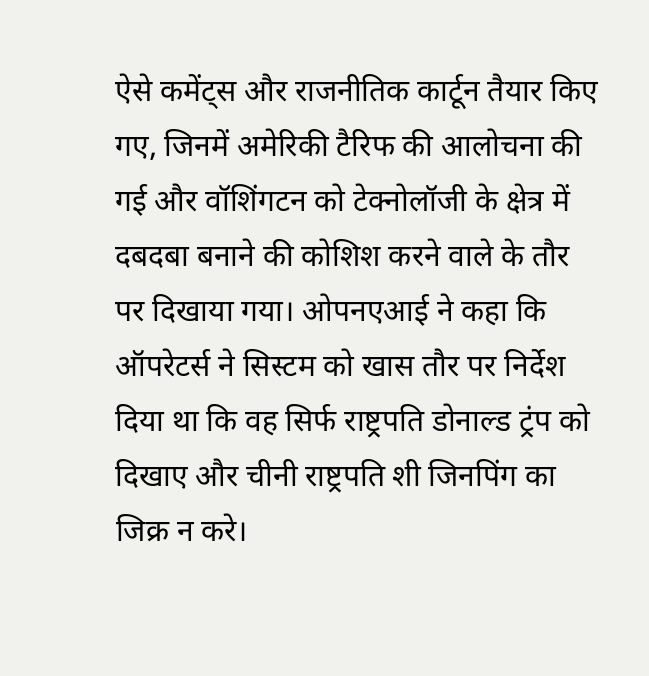ऐसे कमेंट्स और राजनीतिक कार्टून तैयार किए गए, जिनमें अमेरिकी टैरिफ की आलोचना की गई और वॉशिंगटन को टेक्नोलॉजी के क्षेत्र में दबदबा बनाने की कोशिश करने वाले के तौर पर दिखाया गया। ओपनएआई ने कहा कि ऑपरेटर्स ने सिस्टम को खास तौर पर निर्देश दिया था कि वह सिर्फ राष्ट्रपति डोनाल्ड ट्रंप को दिखाए और चीनी राष्ट्रपति शी जिनपिंग का जिक्र न करे।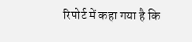रिपोर्ट में कहा गया है कि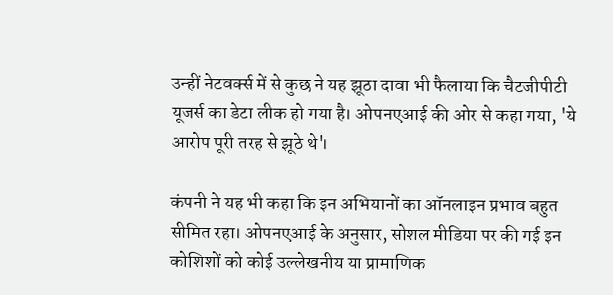उन्हीं नेटवर्क्स में से कुछ ने यह झूठा दावा भी फैलाया कि चैटजीपीटी यूजर्स का डेटा लीक हो गया है। ओपनएआई की ओर से कहा गया, 'ये आरोप पूरी तरह से झूठे थे'।

कंपनी ने यह भी कहा कि इन अभियानों का ऑनलाइन प्रभाव बहुत सीमित रहा। ओपनएआई के अनुसार, सोशल मीडिया पर की गई इन कोशिशों को कोई उल्लेखनीय या प्रामाणिक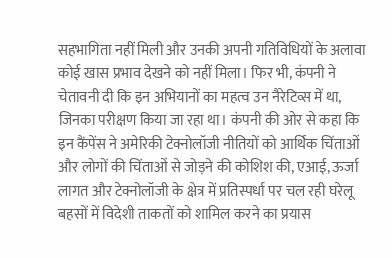सहभागिता नहीं मिली और उनकी अपनी गतिविधियों के अलावा कोई खास प्रभाव देखने को नहीं मिला। फिर भी, कंपनी ने चेतावनी दी कि इन अभियानों का महत्व उन नैरेटिव्स में था, जिनका परीक्षण किया जा रहा था। कंपनी की ओर से कहा कि इन कैंपेंस ने अमेरिकी टेक्नोलॉजी नीतियों को आर्थिक चिंताओं और लोगों की चिंताओं से जोड़ने की कोशिश की, एआई, ऊर्जा लागत और टेक्नोलॉजी के क्षेत्र में प्रतिस्पर्धा पर चल रही घरेलू बहसों में विदेशी ताकतों को शामिल करने का प्रयास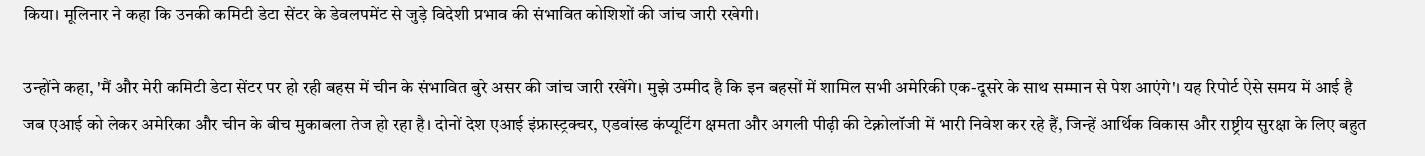किया। मूलिनार ने कहा कि उनकी कमिटी डेटा सेंटर के डेवलपमेंट से जुड़े विदेशी प्रभाव की संभावित कोशिशों की जांच जारी रखेगी।

उन्होंने कहा, 'मैं और मेरी कमिटी डेटा सेंटर पर हो रही बहस में चीन के संभावित बुरे असर की जांच जारी रखेंगे। मुझे उम्मीद है कि इन बहसों में शामिल सभी अमेरिकी एक-दूसरे के साथ सम्मान से पेश आएंगे'। यह रिपोर्ट ऐसे समय में आई है जब एआई को लेकर अमेरिका और चीन के बीच मुकाबला तेज हो रहा है। दोनों देश एआई इंफ्रास्ट्रक्चर, एडवांस्ड कंप्यूटिंग क्षमता और अगली पीढ़ी की टेक्नोलॉजी में भारी निवेश कर रहे हैं, जिन्हें आर्थिक विकास और राष्ट्रीय सुरक्षा के लिए बहुत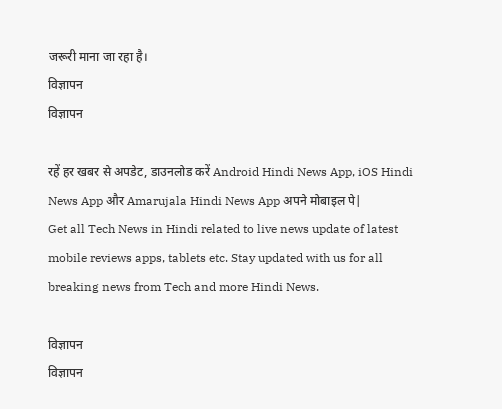जरूरी माना जा रहा है।
विज्ञापन
विज्ञापन

रहें हर खबर से अपडेट, डाउनलोड करें Android Hindi News App, iOS Hindi News App और Amarujala Hindi News App अपने मोबाइल पे|
Get all Tech News in Hindi related to live news update of latest mobile reviews apps, tablets etc. Stay updated with us for all breaking news from Tech and more Hindi News.

विज्ञापन
विज्ञापन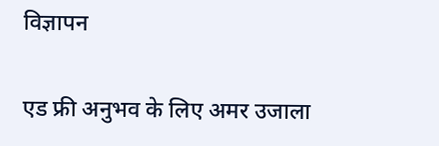विज्ञापन

एड फ्री अनुभव के लिए अमर उजाला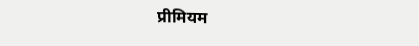प्रीमियम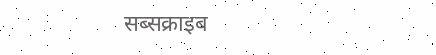सब्सक्राइब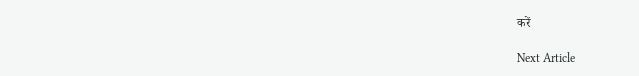करें

Next Article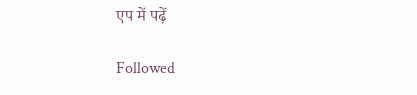एप में पढ़ें

Followed